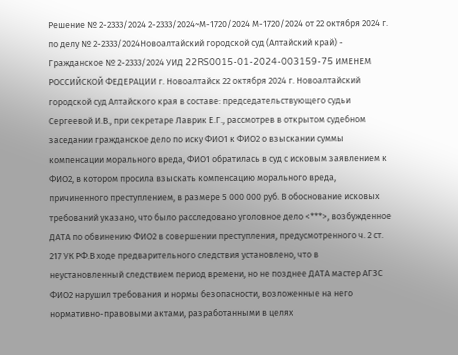Решение № 2-2333/2024 2-2333/2024~М-1720/2024 М-1720/2024 от 22 октября 2024 г. по делу № 2-2333/2024Новоалтайский городской суд (Алтайский край) - Гражданское № 2-2333/2024 УИД 22RS0015-01-2024-003159-75 ИМЕНЕМ РОССИЙСКОЙ ФЕДЕРАЦИИ г. Новоалтайск 22 октября 2024 г. Новоалтайский городской суд Алтайского края в составе: председательствующего судьи Сергеевой И.В., при секретаре Лаврик Е.Г., рассмотрев в открытом судебном заседании гражданское дело по иску ФИО1 к ФИО2 о взыскании суммы компенсации морального вреда, ФИО1 обратилась в суд с исковым заявлением к ФИО2, в котором просила взыскать компенсацию морального вреда, причиненного преступлением, в размере 5 000 000 руб. В обоснование исковых требований указано, что было расследовано уголовное дело <***>, возбужденное ДАТА по обвинению ФИО2 в совершении преступления, предусмотренного ч. 2 ст. 217 УК РФ.В ходе предварительного следствия установлено, что в неустановленный следствием период времени, но не позднее ДАТА мастер АГЗС ФИО2 нарушил требования и нормы безопасности, возложенные на него нормативно-правовыми актами, разработанными в целях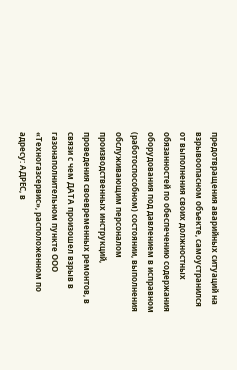предотвращения аварийных ситуаций на взрывоопасном объекте, самоустранился от выполнения своих должностных обязанностей по обеспечению содержания оборудования под давлением в исправном (работоспособном) состоянии, выполнения обслуживающим персоналом производственных инструкций, проведения своевременных ремонтов, в связи с чем ДАТА произошел взрыв в газонаполнительном пункте ООО «Техногазсервис», расположенном по адресу: АДРЕС, в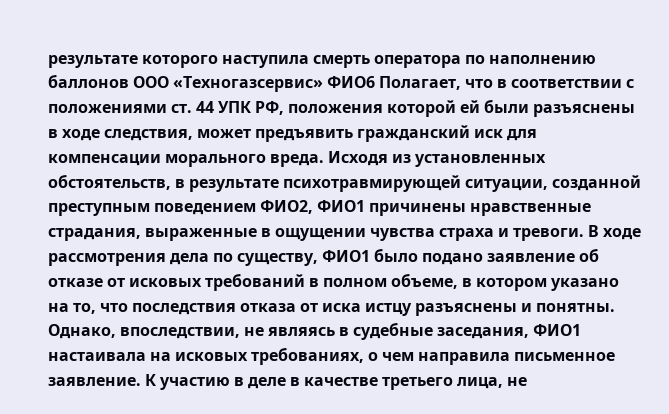результате которого наступила смерть оператора по наполнению баллонов ООО «Техногазсервис» ФИО6 Полагает, что в соответствии с положениями ст. 44 УПК РФ, положения которой ей были разъяснены в ходе следствия, может предъявить гражданский иск для компенсации морального вреда. Исходя из установленных обстоятельств, в результате психотравмирующей ситуации, созданной преступным поведением ФИО2, ФИО1 причинены нравственные страдания, выраженные в ощущении чувства страха и тревоги. В ходе рассмотрения дела по существу, ФИО1 было подано заявление об отказе от исковых требований в полном объеме, в котором указано на то, что последствия отказа от иска истцу разъяснены и понятны. Однако, впоследствии, не являясь в судебные заседания, ФИО1 настаивала на исковых требованиях, о чем направила письменное заявление. К участию в деле в качестве третьего лица, не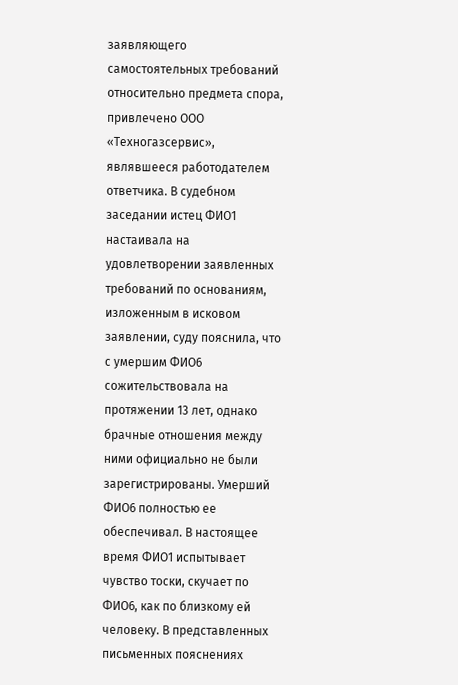заявляющего самостоятельных требований относительно предмета спора, привлечено ООО «Техногазсервис», являвшееся работодателем ответчика. В судебном заседании истец ФИО1 настаивала на удовлетворении заявленных требований по основаниям, изложенным в исковом заявлении, суду пояснила, что с умершим ФИО6 сожительствовала на протяжении 13 лет, однако брачные отношения между ними официально не были зарегистрированы. Умерший ФИО6 полностью ее обеспечивал. В настоящее время ФИО1 испытывает чувство тоски, скучает по ФИО6, как по близкому ей человеку. В представленных письменных пояснениях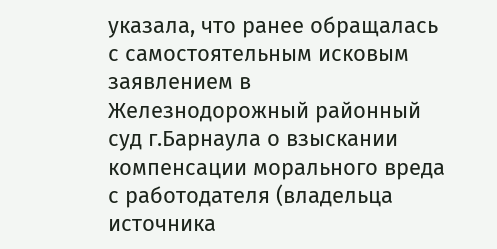указала, что ранее обращалась с самостоятельным исковым заявлением в Железнодорожный районный суд г.Барнаула о взыскании компенсации морального вреда с работодателя (владельца источника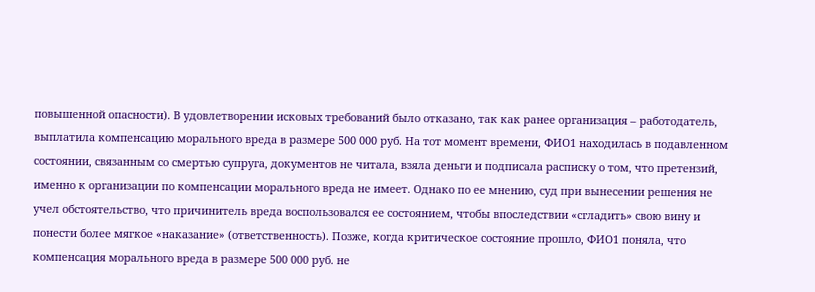повышенной опасности). В удовлетворении исковых требований было отказано, так как ранее организация – работодатель, выплатила компенсацию морального вреда в размере 500 000 руб. На тот момент времени, ФИО1 находилась в подавленном состоянии, связанным со смертью супруга, документов не читала, взяла деньги и подписала расписку о том, что претензий, именно к организации по компенсации морального вреда не имеет. Однако по ее мнению, суд при вынесении решения не учел обстоятельство, что причинитель вреда воспользовался ее состоянием, чтобы впоследствии «сгладить» свою вину и понести более мягкое «наказание» (ответственность). Позже, когда критическое состояние прошло, ФИО1 поняла, что компенсация морального вреда в размере 500 000 руб. не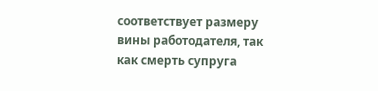соответствует размеру вины работодателя, так как смерть супруга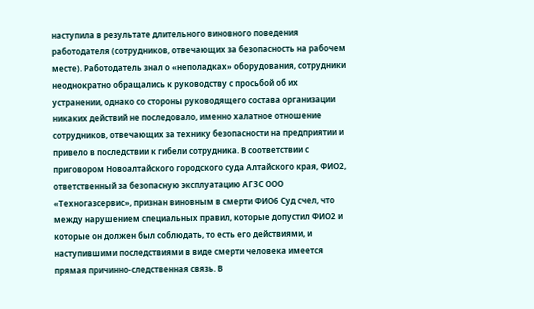наступила в результате длительного виновного поведения работодателя (сотрудников, отвечающих за безопасность на рабочем месте). Работодатель знал о «неполадках» оборудования, сотрудники неоднократно обращались к руководству с просьбой об их устранении, однако со стороны руководящего состава организации никаких действий не последовало, именно халатное отношение сотрудников, отвечающих за технику безопасности на предприятии и привело в последствии к гибели сотрудника. В соответствии с приговором Новоалтайского городского суда Алтайского края, ФИО2, ответственный за безопасную эксплуатацию АГЗС ООО «Техногазсервис», признан виновным в смерти ФИО6 Суд счел, что между нарушением специальных правил, которые допустил ФИО2 и которые он должен был соблюдать, то есть его действиями, и наступившими последствиями в виде смерти человека имеется прямая причинно-следственная связь. В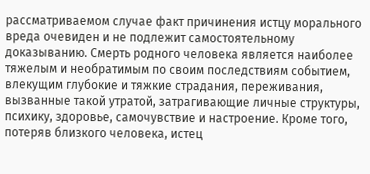рассматриваемом случае факт причинения истцу морального вреда очевиден и не подлежит самостоятельному доказыванию. Смерть родного человека является наиболее тяжелым и необратимым по своим последствиям событием, влекущим глубокие и тяжкие страдания, переживания, вызванные такой утратой, затрагивающие личные структуры, психику, здоровье, самочувствие и настроение. Кроме того, потеряв близкого человека, истец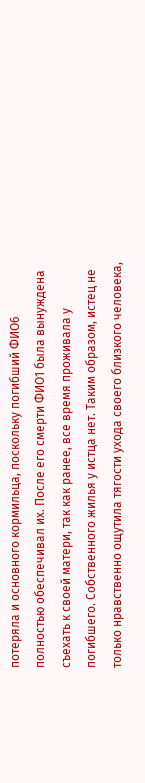потеряла и основного кормильца, поскольку погибший ФИО6 полностью обеспечивал их. После его смерти ФИО1 была вынуждена съехать к своей матери, так как ранее, все время проживала у погибшего. Собственного жилья у истца нет. Таким образом, истец не только нравственно ощутила тягости ухода своего близкого человека,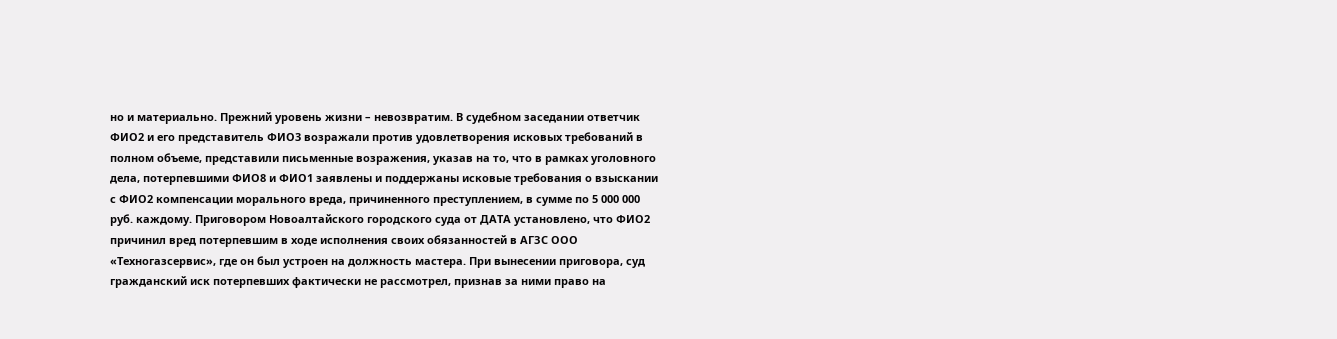но и материально. Прежний уровень жизни – невозвратим. В судебном заседании ответчик ФИО2 и его представитель ФИО3 возражали против удовлетворения исковых требований в полном объеме, представили письменные возражения, указав на то, что в рамках уголовного дела, потерпевшими ФИО8 и ФИО1 заявлены и поддержаны исковые требования о взыскании с ФИО2 компенсации морального вреда, причиненного преступлением, в сумме по 5 000 000 руб. каждому. Приговором Новоалтайского городского суда от ДАТА установлено, что ФИО2 причинил вред потерпевшим в ходе исполнения своих обязанностей в АГЗС ООО «Техногазсервис», где он был устроен на должность мастера. При вынесении приговора, суд гражданский иск потерпевших фактически не рассмотрел, признав за ними право на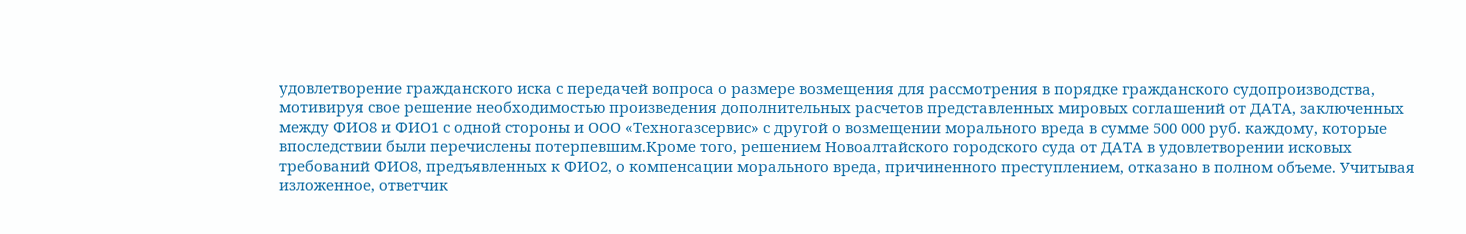удовлетворение гражданского иска с передачей вопроса о размере возмещения для рассмотрения в порядке гражданского судопроизводства, мотивируя свое решение необходимостью произведения дополнительных расчетов представленных мировых соглашений от ДАТА, заключенных между ФИО8 и ФИО1 с одной стороны и ООО «Техногазсервис» с другой о возмещении морального вреда в сумме 500 000 руб. каждому, которые впоследствии были перечислены потерпевшим.Кроме того, решением Новоалтайского городского суда от ДАТА в удовлетворении исковых требований ФИО8, предъявленных к ФИО2, о компенсации морального вреда, причиненного преступлением, отказано в полном объеме. Учитывая изложенное, ответчик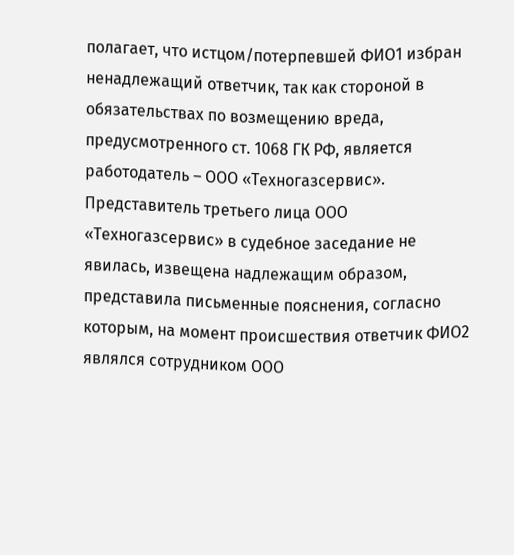полагает, что истцом/потерпевшей ФИО1 избран ненадлежащий ответчик, так как стороной в обязательствах по возмещению вреда, предусмотренного ст. 1068 ГК РФ, является работодатель – ООО «Техногазсервис». Представитель третьего лица ООО «Техногазсервис» в судебное заседание не явилась, извещена надлежащим образом, представила письменные пояснения, согласно которым, на момент происшествия ответчик ФИО2 являлся сотрудником ООО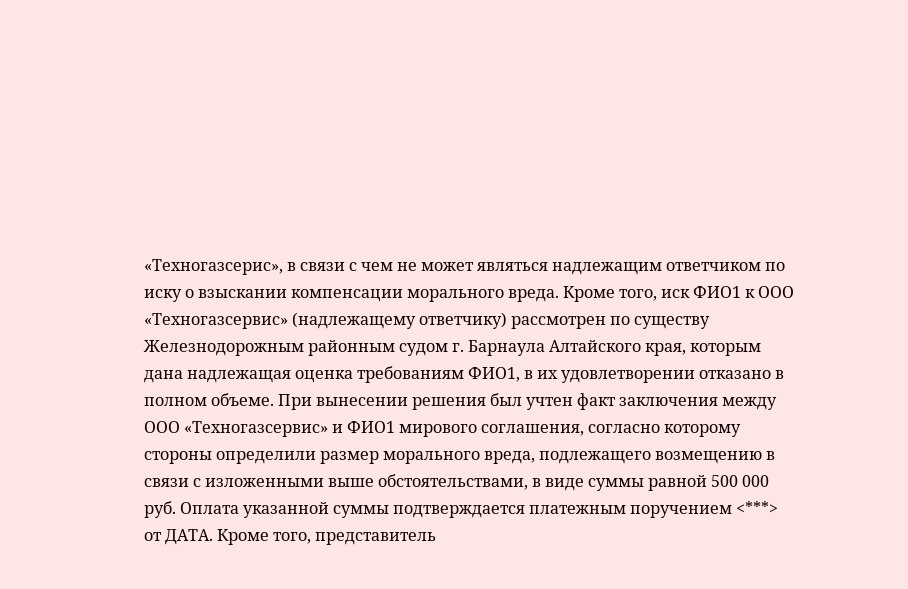«Техногазсерис», в связи с чем не может являться надлежащим ответчиком по иску о взыскании компенсации морального вреда. Кроме того, иск ФИО1 к ООО «Техногазсервис» (надлежащему ответчику) рассмотрен по существу Железнодорожным районным судом г. Барнаула Алтайского края, которым дана надлежащая оценка требованиям ФИО1, в их удовлетворении отказано в полном объеме. При вынесении решения был учтен факт заключения между ООО «Техногазсервис» и ФИО1 мирового соглашения, согласно которому стороны определили размер морального вреда, подлежащего возмещению в связи с изложенными выше обстоятельствами, в виде суммы равной 500 000 руб. Оплата указанной суммы подтверждается платежным поручением <***> от ДАТА. Кроме того, представитель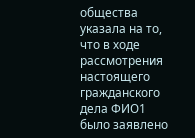общества указала на то, что в ходе рассмотрения настоящего гражданского дела ФИО1 было заявлено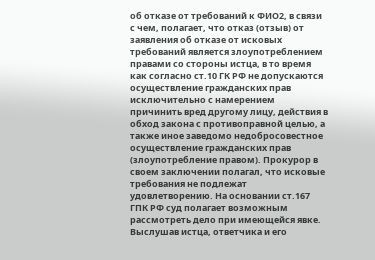об отказе от требований к ФИО2, в связи с чем, полагает, что отказ (отзыв) от заявления об отказе от исковых требований является злоупотреблением правами со стороны истца, в то время как согласно ст.10 ГК РФ не допускаются осуществление гражданских прав исключительно с намерением причинить вред другому лицу, действия в обход закона с противоправной целью, а также иное заведомо недобросовестное осуществление гражданских прав (злоупотребление правом). Прокурор в своем заключении полагал, что исковые требования не подлежат удовлетворению. На основании ст.167 ГПК РФ суд полагает возможным рассмотреть дело при имеющейся явке. Выслушав истца, ответчика и его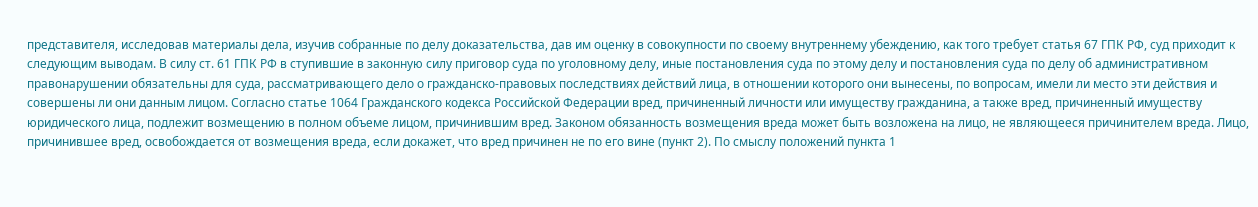представителя, исследовав материалы дела, изучив собранные по делу доказательства, дав им оценку в совокупности по своему внутреннему убеждению, как того требует статья 67 ГПК РФ, суд приходит к следующим выводам. В силу ст. 61 ГПК РФ в ступившие в законную силу приговор суда по уголовному делу, иные постановления суда по этому делу и постановления суда по делу об административном правонарушении обязательны для суда, рассматривающего дело о гражданско-правовых последствиях действий лица, в отношении которого они вынесены, по вопросам, имели ли место эти действия и совершены ли они данным лицом. Согласно статье 1064 Гражданского кодекса Российской Федерации вред, причиненный личности или имуществу гражданина, а также вред, причиненный имуществу юридического лица, подлежит возмещению в полном объеме лицом, причинившим вред. Законом обязанность возмещения вреда может быть возложена на лицо, не являющееся причинителем вреда. Лицо, причинившее вред, освобождается от возмещения вреда, если докажет, что вред причинен не по его вине (пункт 2). По смыслу положений пункта 1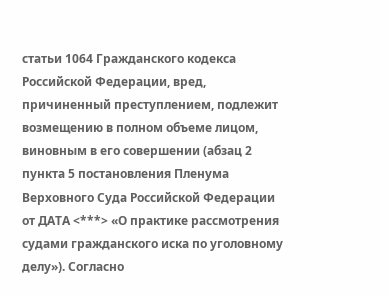статьи 1064 Гражданского кодекса Российской Федерации, вред, причиненный преступлением, подлежит возмещению в полном объеме лицом, виновным в его совершении (абзац 2 пункта 5 постановления Пленума Верховного Суда Российской Федерации от ДАТА <***> «О практике рассмотрения судами гражданского иска по уголовному делу»). Согласно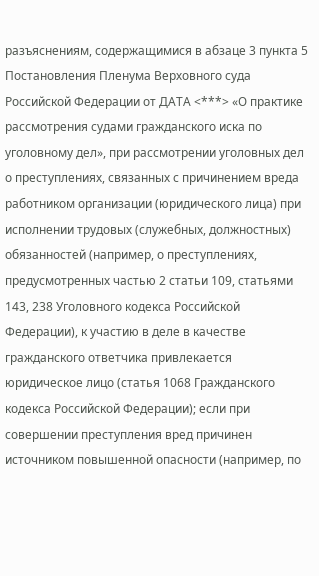разъяснениям, содержащимися в абзаце 3 пункта 5 Постановления Пленума Верховного суда Российской Федерации от ДАТА <***> «О практике рассмотрения судами гражданского иска по уголовному дел», при рассмотрении уголовных дел о преступлениях, связанных с причинением вреда работником организации (юридического лица) при исполнении трудовых (служебных, должностных) обязанностей (например, о преступлениях, предусмотренных частью 2 статьи 109, статьями 143, 238 Уголовного кодекса Российской Федерации), к участию в деле в качестве гражданского ответчика привлекается юридическое лицо (статья 1068 Гражданского кодекса Российской Федерации); если при совершении преступления вред причинен источником повышенной опасности (например, по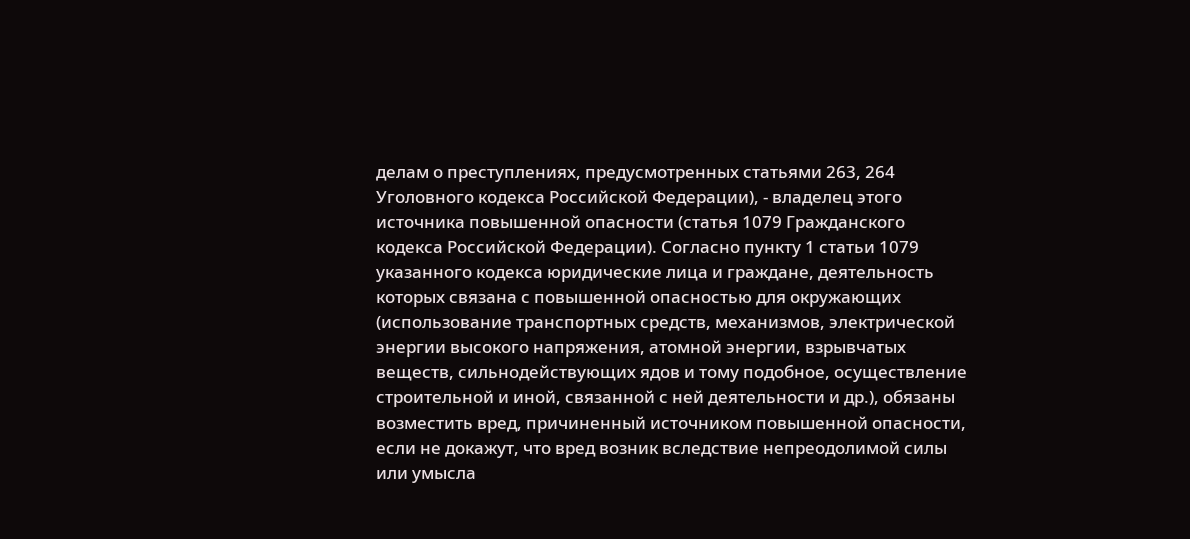делам о преступлениях, предусмотренных статьями 263, 264 Уголовного кодекса Российской Федерации), - владелец этого источника повышенной опасности (статья 1079 Гражданского кодекса Российской Федерации). Согласно пункту 1 статьи 1079 указанного кодекса юридические лица и граждане, деятельность которых связана с повышенной опасностью для окружающих (использование транспортных средств, механизмов, электрической энергии высокого напряжения, атомной энергии, взрывчатых веществ, сильнодействующих ядов и тому подобное, осуществление строительной и иной, связанной с ней деятельности и др.), обязаны возместить вред, причиненный источником повышенной опасности, если не докажут, что вред возник вследствие непреодолимой силы или умысла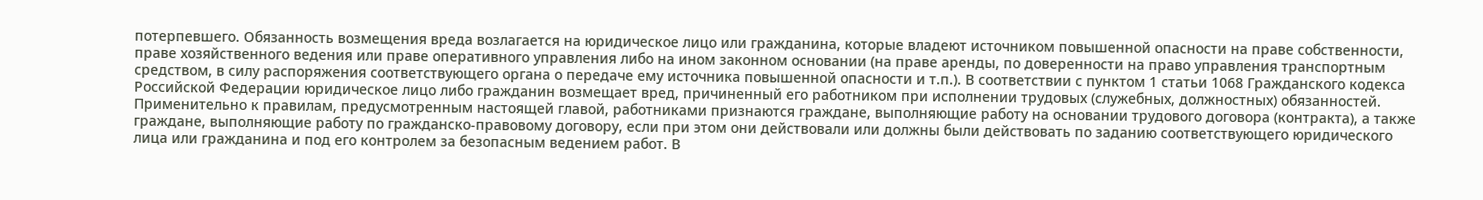потерпевшего. Обязанность возмещения вреда возлагается на юридическое лицо или гражданина, которые владеют источником повышенной опасности на праве собственности, праве хозяйственного ведения или праве оперативного управления либо на ином законном основании (на праве аренды, по доверенности на право управления транспортным средством, в силу распоряжения соответствующего органа о передаче ему источника повышенной опасности и т.п.). В соответствии с пунктом 1 статьи 1068 Гражданского кодекса Российской Федерации юридическое лицо либо гражданин возмещает вред, причиненный его работником при исполнении трудовых (служебных, должностных) обязанностей. Применительно к правилам, предусмотренным настоящей главой, работниками признаются граждане, выполняющие работу на основании трудового договора (контракта), а также граждане, выполняющие работу по гражданско-правовому договору, если при этом они действовали или должны были действовать по заданию соответствующего юридического лица или гражданина и под его контролем за безопасным ведением работ. В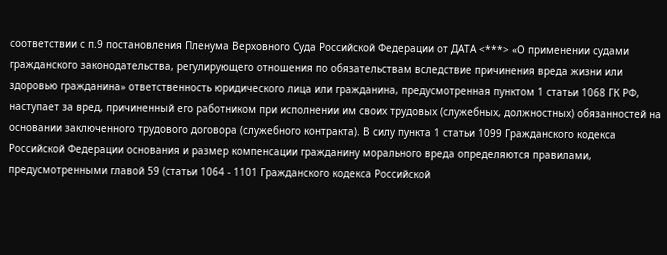соответствии с п.9 постановления Пленума Верховного Суда Российской Федерации от ДАТА <***> «О применении судами гражданского законодательства, регулирующего отношения по обязательствам вследствие причинения вреда жизни или здоровью гражданина» ответственность юридического лица или гражданина, предусмотренная пунктом 1 статьи 1068 ГК РФ, наступает за вред, причиненный его работником при исполнении им своих трудовых (служебных, должностных) обязанностей на основании заключенного трудового договора (служебного контракта). В силу пункта 1 статьи 1099 Гражданского кодекса Российской Федерации основания и размер компенсации гражданину морального вреда определяются правилами, предусмотренными главой 59 (статьи 1064 - 1101 Гражданского кодекса Российской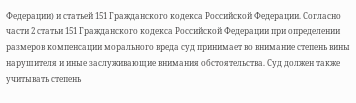Федерации) и статьей 151 Гражданского кодекса Российской Федерации. Согласно части 2 статьи 151 Гражданского кодекса Российской Федерации при определении размеров компенсации морального вреда суд принимает во внимание степень вины нарушителя и иные заслуживающие внимания обстоятельства. Суд должен также учитывать степень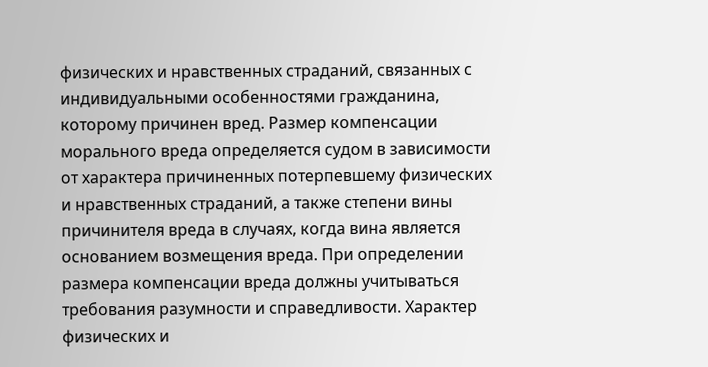физических и нравственных страданий, связанных с индивидуальными особенностями гражданина, которому причинен вред. Размер компенсации морального вреда определяется судом в зависимости от характера причиненных потерпевшему физических и нравственных страданий, а также степени вины причинителя вреда в случаях, когда вина является основанием возмещения вреда. При определении размера компенсации вреда должны учитываться требования разумности и справедливости. Характер физических и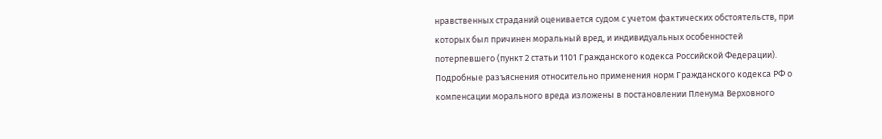нравственных страданий оценивается судом с учетом фактических обстоятельств, при которых был причинен моральный вред, и индивидуальных особенностей потерпевшего (пункт 2 статьи 1101 Гражданского кодекса Российской Федерации). Подробные разъяснения относительно применения норм Гражданского кодекса РФ о компенсации морального вреда изложены в постановлении Пленума Верховного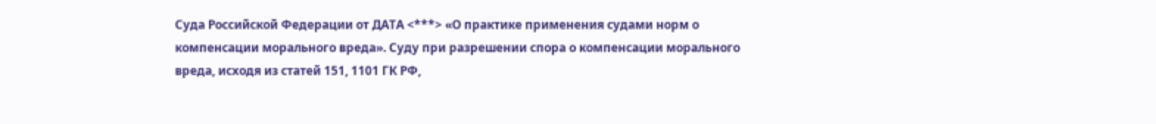Суда Российской Федерации от ДАТА <***> «О практике применения судами норм о компенсации морального вреда». Суду при разрешении спора о компенсации морального вреда, исходя из статей 151, 1101 ГК РФ,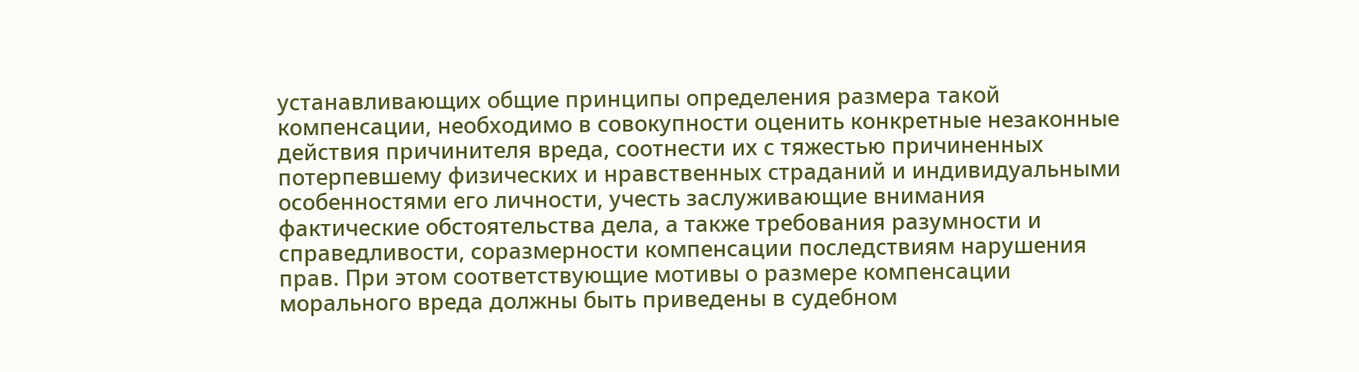устанавливающих общие принципы определения размера такой компенсации, необходимо в совокупности оценить конкретные незаконные действия причинителя вреда, соотнести их с тяжестью причиненных потерпевшему физических и нравственных страданий и индивидуальными особенностями его личности, учесть заслуживающие внимания фактические обстоятельства дела, а также требования разумности и справедливости, соразмерности компенсации последствиям нарушения прав. При этом соответствующие мотивы о размере компенсации морального вреда должны быть приведены в судебном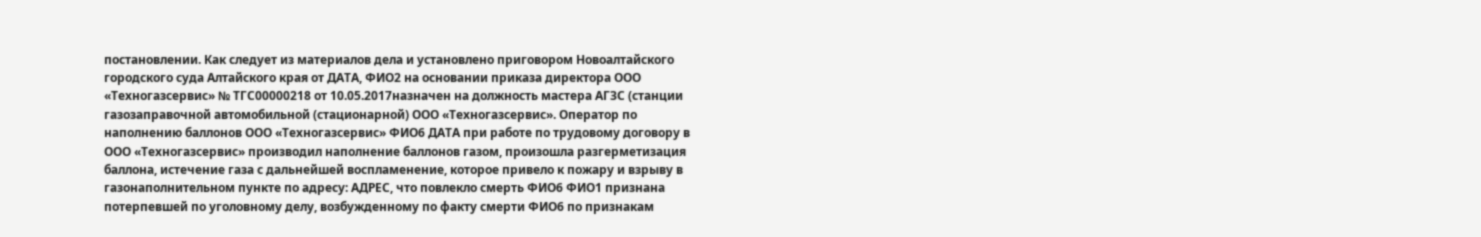постановлении. Как следует из материалов дела и установлено приговором Новоалтайского городского суда Алтайского края от ДАТА, ФИО2 на основании приказа директора ООО «Техногазсервис» № ТГС00000218 от 10.05.2017назначен на должность мастера АГЗС (станции газозаправочной автомобильной (стационарной) ООО «Техногазсервис». Оператор по наполнению баллонов ООО «Техногазсервис» ФИО6 ДАТА при работе по трудовому договору в ООО «Техногазсервис» производил наполнение баллонов газом, произошла разгерметизация баллона, истечение газа с дальнейшей воспламенение, которое привело к пожару и взрыву в газонаполнительном пункте по адресу: АДРЕС, что повлекло смерть ФИО6 ФИО1 признана потерпевшей по уголовному делу, возбужденному по факту смерти ФИО6 по признакам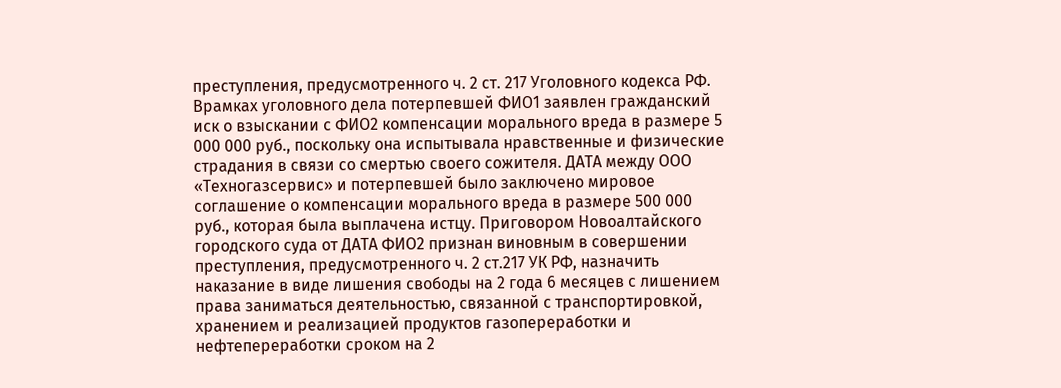преступления, предусмотренного ч. 2 ст. 217 Уголовного кодекса РФ. Врамках уголовного дела потерпевшей ФИО1 заявлен гражданский иск о взыскании с ФИО2 компенсации морального вреда в размере 5 000 000 руб., поскольку она испытывала нравственные и физические страдания в связи со смертью своего сожителя. ДАТА между ООО «Техногазсервис» и потерпевшей было заключено мировое соглашение о компенсации морального вреда в размере 500 000 руб., которая была выплачена истцу. Приговором Новоалтайского городского суда от ДАТА ФИО2 признан виновным в совершении преступления, предусмотренного ч. 2 ст.217 УК РФ, назначить наказание в виде лишения свободы на 2 года 6 месяцев с лишением права заниматься деятельностью, связанной с транспортировкой, хранением и реализацией продуктов газопереработки и нефтепереработки сроком на 2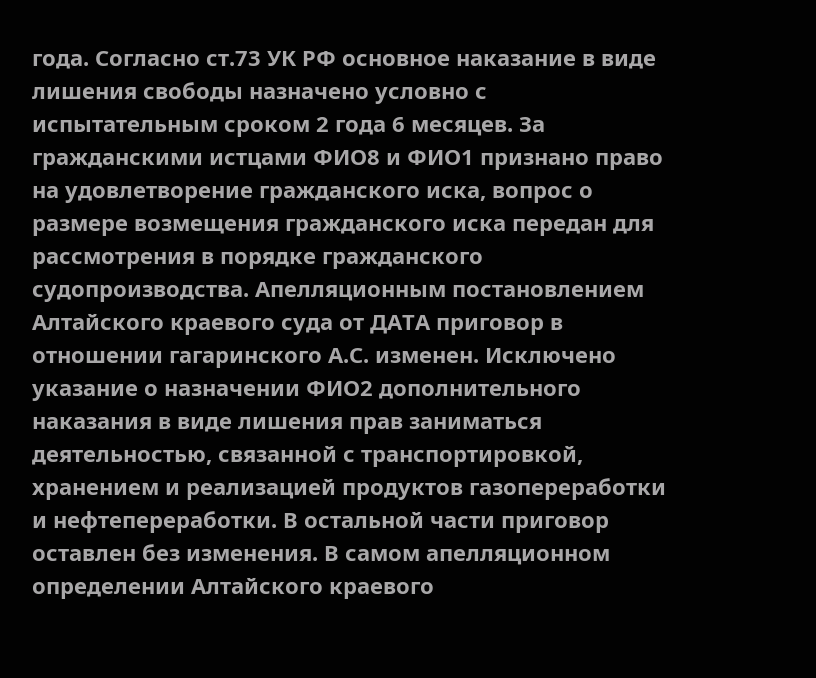года. Согласно ст.73 УК РФ основное наказание в виде лишения свободы назначено условно с испытательным сроком 2 года 6 месяцев. За гражданскими истцами ФИО8 и ФИО1 признано право на удовлетворение гражданского иска, вопрос о размере возмещения гражданского иска передан для рассмотрения в порядке гражданского судопроизводства. Апелляционным постановлением Алтайского краевого суда от ДАТА приговор в отношении гагаринского А.С. изменен. Исключено указание о назначении ФИО2 дополнительного наказания в виде лишения прав заниматься деятельностью, связанной с транспортировкой, хранением и реализацией продуктов газопереработки и нефтепереработки. В остальной части приговор оставлен без изменения. В самом апелляционном определении Алтайского краевого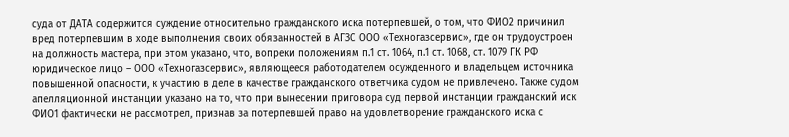суда от ДАТА содержится суждение относительно гражданского иска потерпевшей, о том, что ФИО2 причинил вред потерпевшим в ходе выполнения своих обязанностей в АГЗС ООО «Техногазсервис», где он трудоустроен на должность мастера, при этом указано, что, вопреки положениям п.1 ст. 1064, п.1 ст. 1068, ст. 1079 ГК РФ юридическое лицо – ООО «Техногазсервис», являющееся работодателем осужденного и владельцем источника повышенной опасности, к участию в деле в качестве гражданского ответчика судом не привлечено. Также судом апелляционной инстанции указано на то, что при вынесении приговора суд первой инстанции гражданский иск ФИО1 фактически не рассмотрел, признав за потерпевшей право на удовлетворение гражданского иска с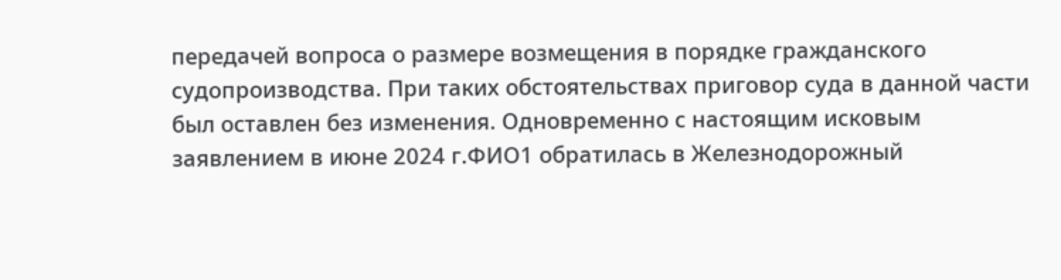передачей вопроса о размере возмещения в порядке гражданского судопроизводства. При таких обстоятельствах приговор суда в данной части был оставлен без изменения. Одновременно с настоящим исковым заявлением в июне 2024 г.ФИО1 обратилась в Железнодорожный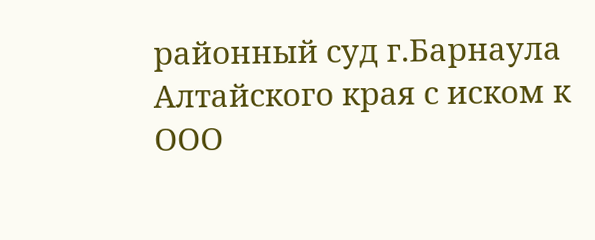районный суд г.Барнаула Алтайского края с иском к ООО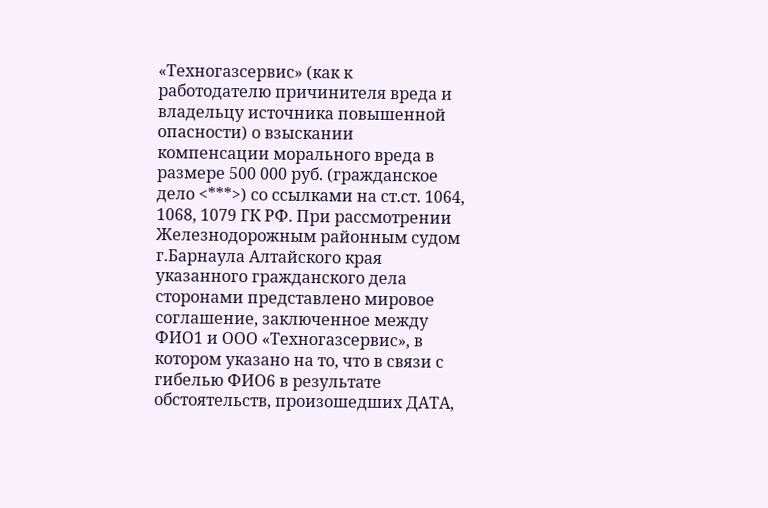«Техногазсервис» (как к работодателю причинителя вреда и владельцу источника повышенной опасности) о взыскании компенсации морального вреда в размере 500 000 руб. (гражданское дело <***>) со ссылками на ст.ст. 1064, 1068, 1079 ГК РФ. При рассмотрении Железнодорожным районным судом г.Барнаула Алтайского края указанного гражданского дела сторонами представлено мировое соглашение, заключенное между ФИО1 и ООО «Техногазсервис», в котором указано на то, что в связи с гибелью ФИО6 в результате обстоятельств, произошедших ДАТА,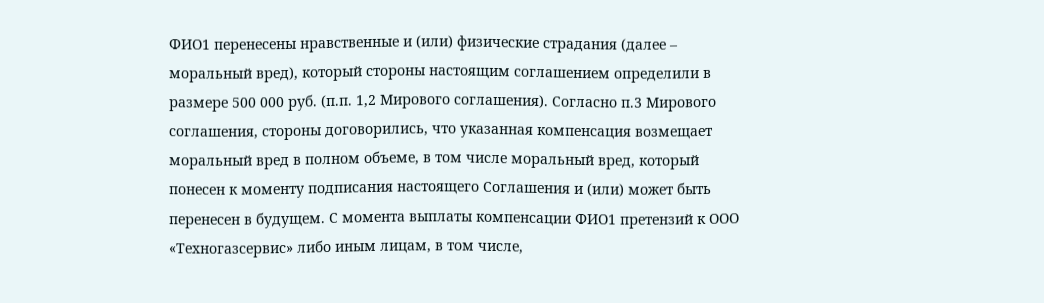ФИО1 перенесены нравственные и (или) физические страдания (далее – моральный вред), который стороны настоящим соглашением определили в размере 500 000 руб. (п.п. 1,2 Мирового соглашения). Согласно п.3 Мирового соглашения, стороны договорились, что указанная компенсация возмещает моральный вред в полном объеме, в том числе моральный вред, который понесен к моменту подписания настоящего Соглашения и (или) может быть перенесен в будущем. С момента выплаты компенсации ФИО1 претензий к ООО «Техногазсервис» либо иным лицам, в том числе,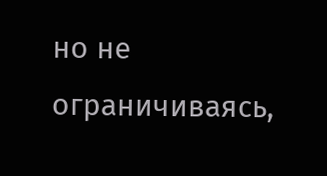но не ограничиваясь,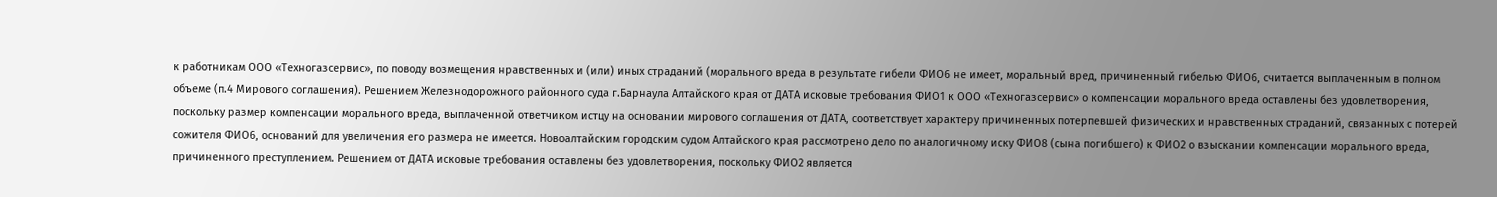к работникам ООО «Техногазсервис», по поводу возмещения нравственных и (или) иных страданий (морального вреда в результате гибели ФИО6 не имеет, моральный вред, причиненный гибелью ФИО6, считается выплаченным в полном объеме (п.4 Мирового соглашения). Решением Железнодорожного районного суда г.Барнаула Алтайского края от ДАТА исковые требования ФИО1 к ООО «Техногазсервис» о компенсации морального вреда оставлены без удовлетворения, поскольку размер компенсации морального вреда, выплаченной ответчиком истцу на основании мирового соглашения от ДАТА, соответствует характеру причиненных потерпевшей физических и нравственных страданий, связанных с потерей сожителя ФИО6, оснований для увеличения его размера не имеется. Новоалтайским городским судом Алтайского края рассмотрено дело по аналогичному иску ФИО8 (сына погибшего) к ФИО2 о взыскании компенсации морального вреда, причиненного преступлением. Решением от ДАТА исковые требования оставлены без удовлетворения, поскольку ФИО2 является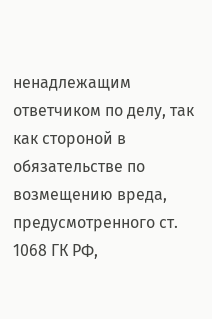ненадлежащим ответчиком по делу, так как стороной в обязательстве по возмещению вреда, предусмотренного ст. 1068 ГК РФ,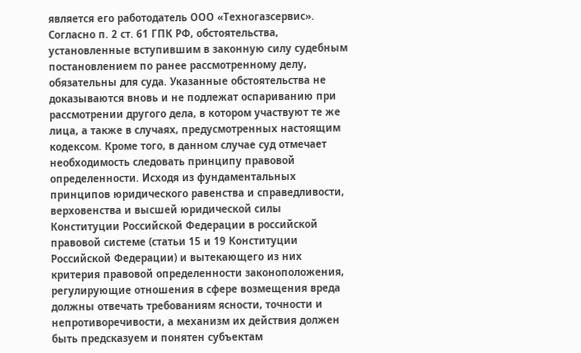является его работодатель ООО «Техногазсервис». Согласно п. 2 ст. 61 ГПК РФ, обстоятельства, установленные вступившим в законную силу судебным постановлением по ранее рассмотренному делу, обязательны для суда. Указанные обстоятельства не доказываются вновь и не подлежат оспариванию при рассмотрении другого дела, в котором участвуют те же лица, а также в случаях, предусмотренных настоящим кодексом. Кроме того, в данном случае суд отмечает необходимость следовать принципу правовой определенности. Исходя из фундаментальных принципов юридического равенства и справедливости, верховенства и высшей юридической силы Конституции Российской Федерации в российской правовой системе (статьи 15 и 19 Конституции Российской Федерации) и вытекающего из них критерия правовой определенности законоположения, регулирующие отношения в сфере возмещения вреда должны отвечать требованиям ясности, точности и непротиворечивости, а механизм их действия должен быть предсказуем и понятен субъектам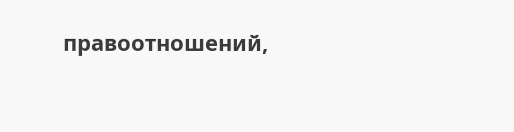правоотношений,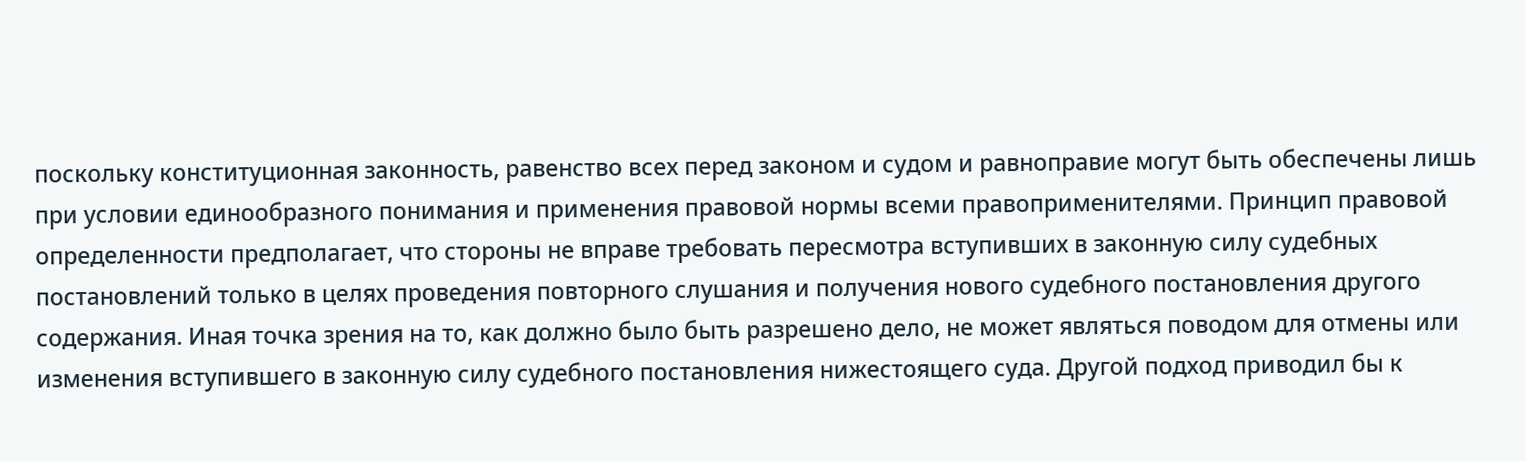поскольку конституционная законность, равенство всех перед законом и судом и равноправие могут быть обеспечены лишь при условии единообразного понимания и применения правовой нормы всеми правоприменителями. Принцип правовой определенности предполагает, что стороны не вправе требовать пересмотра вступивших в законную силу судебных постановлений только в целях проведения повторного слушания и получения нового судебного постановления другого содержания. Иная точка зрения на то, как должно было быть разрешено дело, не может являться поводом для отмены или изменения вступившего в законную силу судебного постановления нижестоящего суда. Другой подход приводил бы к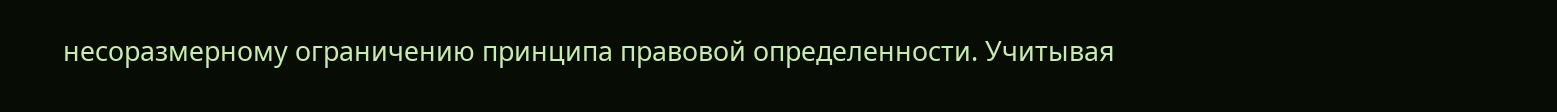несоразмерному ограничению принципа правовой определенности. Учитывая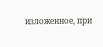изложенное, при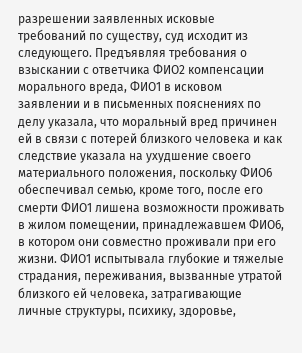разрешении заявленных исковые требований по существу, суд исходит из следующего. Предъявляя требования о взыскании с ответчика ФИО2 компенсации морального вреда, ФИО1 в исковом заявлении и в письменных пояснениях по делу указала, что моральный вред причинен ей в связи с потерей близкого человека и как следствие указала на ухудшение своего материального положения, поскольку ФИО6 обеспечивал семью, кроме того, после его смерти ФИО1 лишена возможности проживать в жилом помещении, принадлежавшем ФИО6, в котором они совместно проживали при его жизни. ФИО1 испытывала глубокие и тяжелые страдания, переживания, вызванные утратой близкого ей человека, затрагивающие личные структуры, психику, здоровье,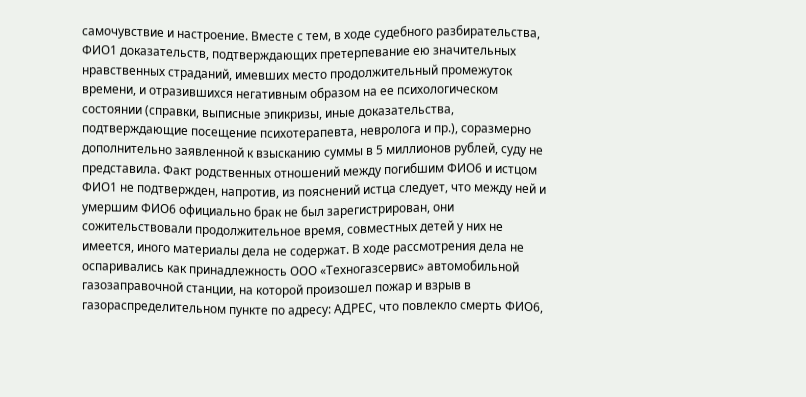самочувствие и настроение. Вместе с тем, в ходе судебного разбирательства, ФИО1 доказательств, подтверждающих претерпевание ею значительных нравственных страданий, имевших место продолжительный промежуток времени, и отразившихся негативным образом на ее психологическом состоянии (справки, выписные эпикризы, иные доказательства, подтверждающие посещение психотерапевта, невролога и пр.), соразмерно дополнительно заявленной к взысканию суммы в 5 миллионов рублей, суду не представила. Факт родственных отношений между погибшим ФИО6 и истцом ФИО1 не подтвержден, напротив, из пояснений истца следует, что между ней и умершим ФИО6 официально брак не был зарегистрирован, они сожительствовали продолжительное время, совместных детей у них не имеется, иного материалы дела не содержат. В ходе рассмотрения дела не оспаривались как принадлежность ООО «Техногазсервис» автомобильной газозаправочной станции, на которой произошел пожар и взрыв в газораспределительном пункте по адресу: АДРЕС, что повлекло смерть ФИО6,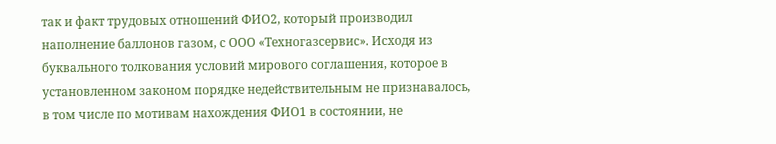так и факт трудовых отношений ФИО2, который производил наполнение баллонов газом, с ООО «Техногазсервис». Исходя из буквального толкования условий мирового соглашения, которое в установленном законом порядке недействительным не признавалось, в том числе по мотивам нахождения ФИО1 в состоянии, не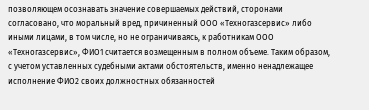позволяющем осознавать значение совершаемых действий, сторонами согласовано, что моральный вред, причиненный ООО «Техногазсервис» либо иными лицами, в том числе, но не ограничиваясь, к работникам ООО «Техногазсервис», ФИО1 считается возмещенным в полном объеме. Таким образом, с учетом уставленных судебными актами обстоятельств, именно ненадлежащее исполнение ФИО2 своих должностных обязанностей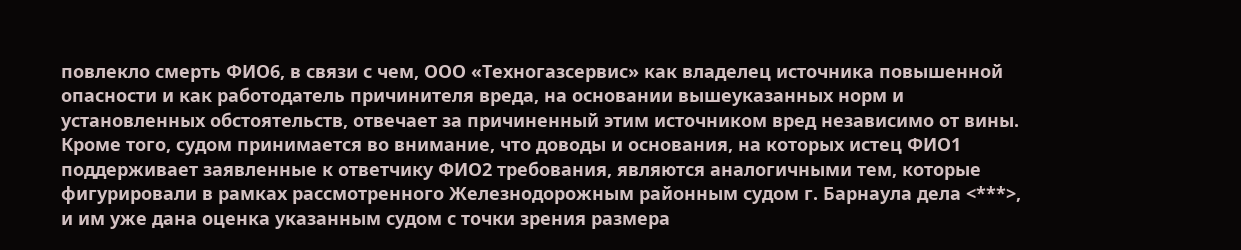повлекло смерть ФИО6, в связи с чем, ООО «Техногазсервис» как владелец источника повышенной опасности и как работодатель причинителя вреда, на основании вышеуказанных норм и установленных обстоятельств, отвечает за причиненный этим источником вред независимо от вины. Кроме того, судом принимается во внимание, что доводы и основания, на которых истец ФИО1 поддерживает заявленные к ответчику ФИО2 требования, являются аналогичными тем, которые фигурировали в рамках рассмотренного Железнодорожным районным судом г. Барнаула дела <***>, и им уже дана оценка указанным судом с точки зрения размера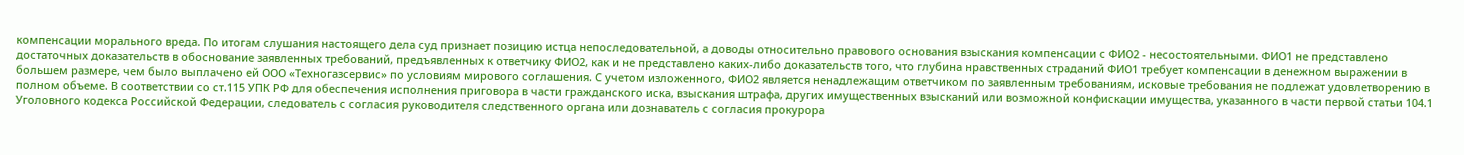компенсации морального вреда. По итогам слушания настоящего дела суд признает позицию истца непоследовательной, а доводы относительно правового основания взыскания компенсации с ФИО2 - несостоятельными. ФИО1 не представлено достаточных доказательств в обоснование заявленных требований, предъявленных к ответчику ФИО2, как и не представлено каких-либо доказательств того, что глубина нравственных страданий ФИО1 требует компенсации в денежном выражении в большем размере, чем было выплачено ей ООО «Техногазсервис» по условиям мирового соглашения. С учетом изложенного, ФИО2 является ненадлежащим ответчиком по заявленным требованиям, исковые требования не подлежат удовлетворению в полном объеме. В соответствии со ст.115 УПК РФ для обеспечения исполнения приговора в части гражданского иска, взыскания штрафа, других имущественных взысканий или возможной конфискации имущества, указанного в части первой статьи 104.1 Уголовного кодекса Российской Федерации, следователь с согласия руководителя следственного органа или дознаватель с согласия прокурора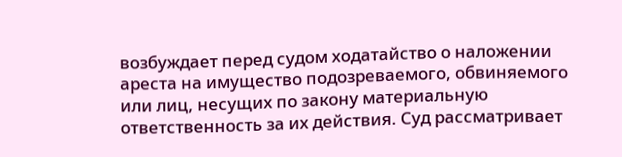возбуждает перед судом ходатайство о наложении ареста на имущество подозреваемого, обвиняемого или лиц, несущих по закону материальную ответственность за их действия. Суд рассматривает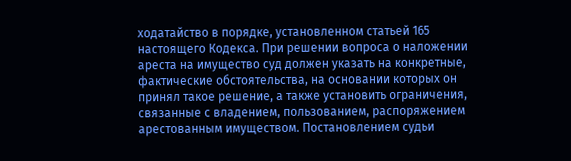ходатайство в порядке, установленном статьей 165 настоящего Кодекса. При решении вопроса о наложении ареста на имущество суд должен указать на конкретные, фактические обстоятельства, на основании которых он принял такое решение, а также установить ограничения, связанные с владением, пользованием, распоряжением арестованным имуществом. Постановлением судьи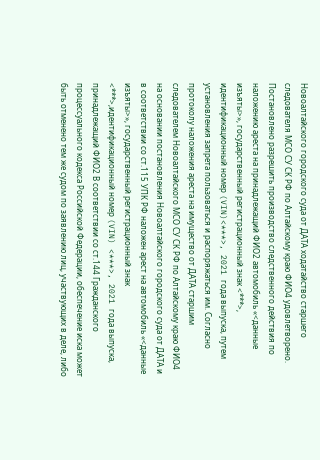Новоалтайского городского суда от ДАТА ходатайство старшего следователя МСО СУ СК РФ по Алтайскому краю ФИО4 удовлетворено. Постановлено разрешить производство следственного действия по наложению ареста на принадлежащий ФИО2 автомобиль «<данные изъяты>», государственный регистрационный знак <***>, идентификационный номер (VIN)<***>, 2021 года выпуска, путем установления запрета пользоваться и распоряжаться им. Согласно протоколу наложения ареста на имущество от ДАТА старшим следователем Новоалтайского МСО СУ СК РФ по Алтайскому краю ФИО4 на основании постановления Новоалтайского городского суда от ДАТА и в соответствии со ст.115 УПК РФ наложен арест на автомобиль «<данные изъяты>», государственный регистрационный знак <***>,идентификационный номер (VIN) <***>, 2021 года выпуска, принадлежащий ФИО2 В соответствии со ст.144 Гражданского процессуального кодекса Российской Федерации, обеспечение иска может быть отменено тем же судом по заявлению лиц, участвующих в деле, либо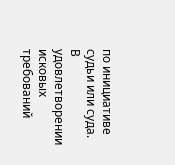по инициативе судьи или суда. В удовлетворении исковых требований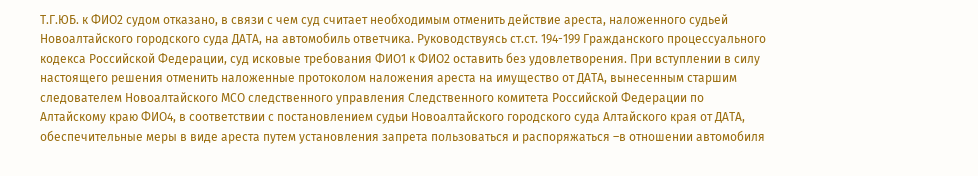Т.Г.ЮБ. к ФИО2 судом отказано, в связи с чем суд считает необходимым отменить действие ареста, наложенного судьей Новоалтайского городского суда ДАТА, на автомобиль ответчика. Руководствуясь ст.ст. 194-199 Гражданского процессуального кодекса Российской Федерации, суд исковые требования ФИО1 к ФИО2 оставить без удовлетворения. При вступлении в силу настоящего решения отменить наложенные протоколом наложения ареста на имущество от ДАТА, вынесенным старшим следователем Новоалтайского МСО следственного управления Следственного комитета Российской Федерации по Алтайскому краю ФИО4, в соответствии с постановлением судьи Новоалтайского городского суда Алтайского края от ДАТА, обеспечительные меры в виде ареста путем установления запрета пользоваться и распоряжаться –в отношении автомобиля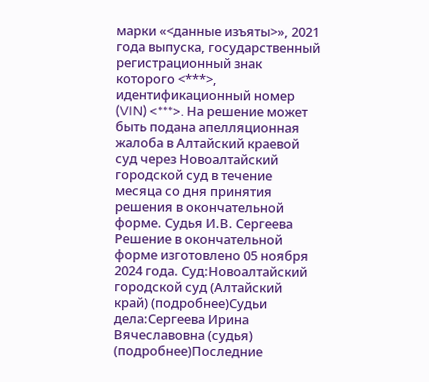марки «<данные изъяты>», 2021 года выпуска, государственный регистрационный знак которого <***>, идентификационный номер (VIN) <***>. На решение может быть подана апелляционная жалоба в Алтайский краевой суд через Новоалтайский городской суд в течение месяца со дня принятия решения в окончательной форме. Судья И.В. Сергеева Решение в окончательной форме изготовлено 05 ноября 2024 года. Суд:Новоалтайский городской суд (Алтайский край) (подробнее)Судьи дела:Сергеева Ирина Вячеславовна (судья) (подробнее)Последние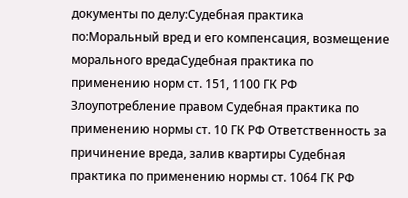документы по делу:Судебная практика по:Моральный вред и его компенсация, возмещение морального вредаСудебная практика по применению норм ст. 151, 1100 ГК РФ Злоупотребление правом Судебная практика по применению нормы ст. 10 ГК РФ Ответственность за причинение вреда, залив квартиры Судебная практика по применению нормы ст. 1064 ГК РФ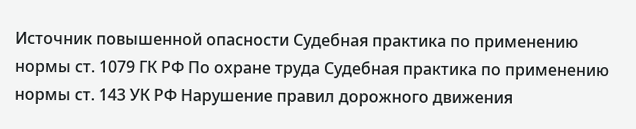Источник повышенной опасности Судебная практика по применению нормы ст. 1079 ГК РФ По охране труда Судебная практика по применению нормы ст. 143 УК РФ Нарушение правил дорожного движения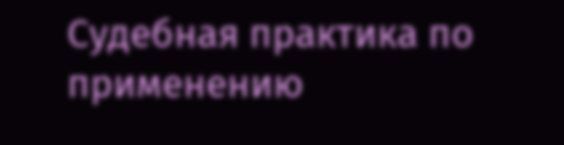Судебная практика по применению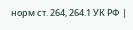норм ст. 264, 264.1 УК РФ |